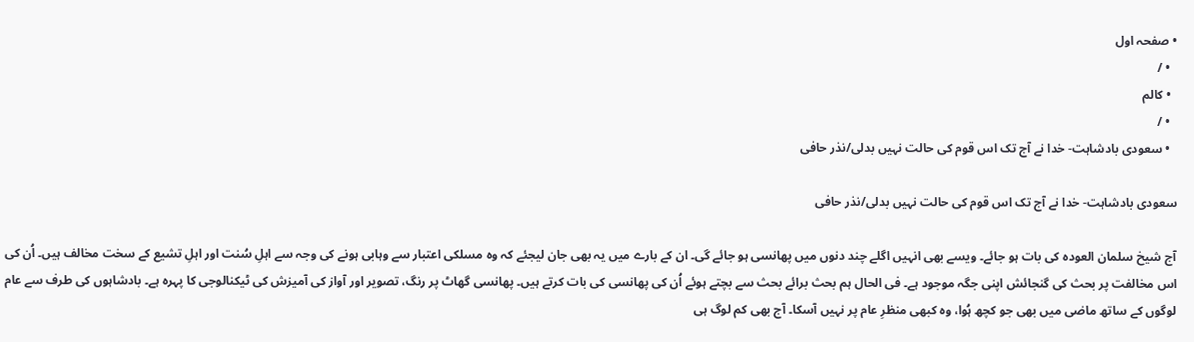• صفحہ اول
  • /
  • کالم
  • /
  • سعودی بادشاہت- خدا نے آج تک اس قوم کی حالت نہیں بدلی/نذر حافی

سعودی بادشاہت- خدا نے آج تک اس قوم کی حالت نہیں بدلی/نذر حافی

آج شیخ سلمان العودہ کی بات ہو جائے۔ ویسے بھی انہیں اگلے چند دنوں میں پھانسی ہو جائے گی۔ ان کے بارے میں یہ بھی جان لیجئے کہ وہ مسلکی اعتبار سے وہابی ہونے کی وجہ سے اہلِ سُنت اور اہلِ تشیع کے سخت مخالف ہیں۔ اُن کی اس مخالفت پر بحث کی گنجائش اپنی جگہ موجود ہے۔ فی الحال ہم بحث برائے بحث سے بچتے ہوئے اُن کی پھانسی کی بات کرتے ہیں۔ پھانسی گھاٹ پر رنگ، تصویر اور آواز کی آمیزش کی ٹیکنالوجی کا پہرہ ہے۔ بادشاہوں کی طرف سے عام لوگوں کے ساتھ ماضی میں بھی جو کچھ ہُوا، وہ کبھی منظرِ عام پر نہیں آسکا۔ آج بھی کم لوگ ہی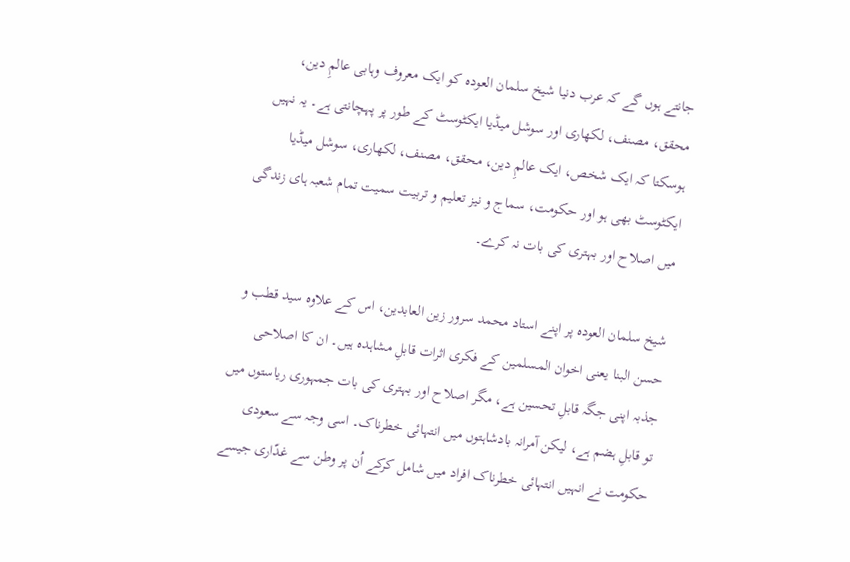جانتے ہوں گے کہ عرب دنیا شیخ سلمان العودہ کو ایک معروف وہابی عالمِ دین، محقق، مصنف، لکھاری اور سوشل میڈیا ایکٹوسٹ کے طور پر پہچانتی ہے۔ یہ نہیں ہوسکتا کہ ایک شخص، ایک عالمِ دین، محقق، مصنف، لکھاری، سوشل میڈیا ایکٹوسٹ بھی ہو اور حکومت، سماج و نیز تعلیم و تربیت سمیت تمام شعبہ ہای زندگی میں اصلاح اور بہتری کی بات نہ کرے۔

شیخ سلمان العودہ پر اپنے استاد محمد سرور زین العابدین، اس کے علاوہ سید قطب و حسن البنا یعنی اخوان المسلمین کے فکری اثرات قابلِ مشاہدہ ہیں۔ ان کا اصلاحی جذبہ اپنی جگہ قابلِ تحسین ہے، مگر اصلاح اور بہتری کی بات جمہوری ریاستوں میں تو قابلِ ہضم ہے، لیکن آمرانہ بادشاہتوں میں انتہائی خطرناک۔ اسی وجہ سے سعودی حکومت نے انہیں انتہائی خطرناک افراد میں شامل کرکے اُن پر وطن سے غدّاری جیسے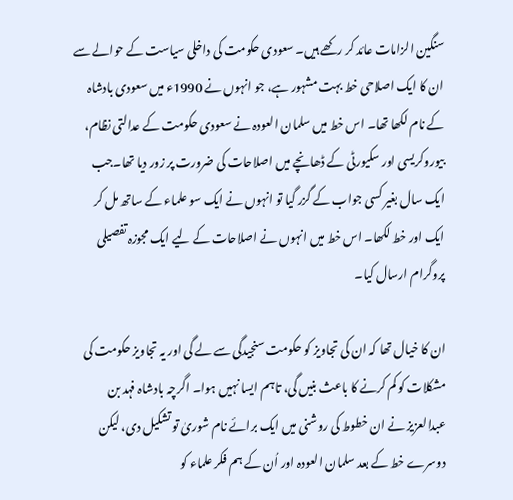سنگین الزامات عائد کر رکھے ہیں۔ سعودی حکومت کی داخلی سیاست کے حوالے سے ان کا ایک اصلاحی خط بہت مشہور ہے، جو انہوں نے 1990ء میں سعودی بادشاہ کے نام لکھا تھا۔ اس خط میں سلمان العودہ نے سعودی حکومت کے عدالتی نظام، بیوروکریسی اور سکیورٹی کے ڈھانچے میں اصلاحات کی ضرورت پر زور دیا تھا۔جب ایک سال بغیر کسی جواب کے گزر گیا تو انہوں نے ایک سو علماء کے ساتھ مل کر ایک اور خط لکھا۔ اس خط میں انہوں نے اصلاحات کے لیے ایک مجوزہ تفصیلی پروگرام ارسال کیا۔

ان کا خیال تھا کہ ان کی تجاویز کو حکومت سنجیدگی سے لے گی اور یہ تجاویز حکومت کی مشکلات کو کم کرنے کا باعث بنیں گی، تاہم ایسا نہیں ہوا۔ اگرچہ بادشاہ فہد بن عبدالعزیز نے ان خطوط کی روشنی میں ایک برائے نام شوریٰ تو تشکیل دی، لیکن دوسرے خط کے بعد سلمان العودہ اور اُن کے ہم فکر علماء کو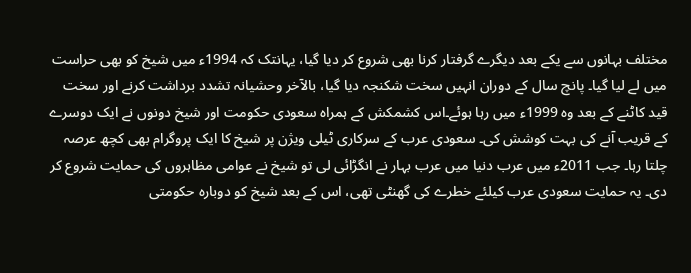مختلف بہانوں سے یکے بعد دیگرے گرفتار کرنا بھی شروع کر دیا گیا، یہانتک کہ 1994ء میں شیخ کو بھی حراست میں لے لیا گیا۔ پانچ سال کے دوران انہیں سخت شکنجہ دیا گیا، بالآخر وحشیانہ تشدد برداشت کرنے اور سخت قید کاٹنے کے بعد وہ 1999ء میں رہا ہوئے۔اس کشمکش کے ہمراہ سعودی حکومت اور شیخ دونوں نے ایک دوسرے کے قریب آنے کی بہت کوشش کی۔ سعودی عرب کے سرکاری ٹیلی ویژن پر شیخ کا ایک پروگرام بھی کچھ عرصہ چلتا رہا۔ جب 2011ء میں عرب دنیا میں عرب بہار نے انگڑائی لی تو شیخ نے عوامی مظاہروں کی حمایت شروع کر دی۔ یہ حمایت سعودی عرب کیلئے خطرے کی گھنٹی تھی، اس کے بعد شیخ کو دوبارہ حکومتی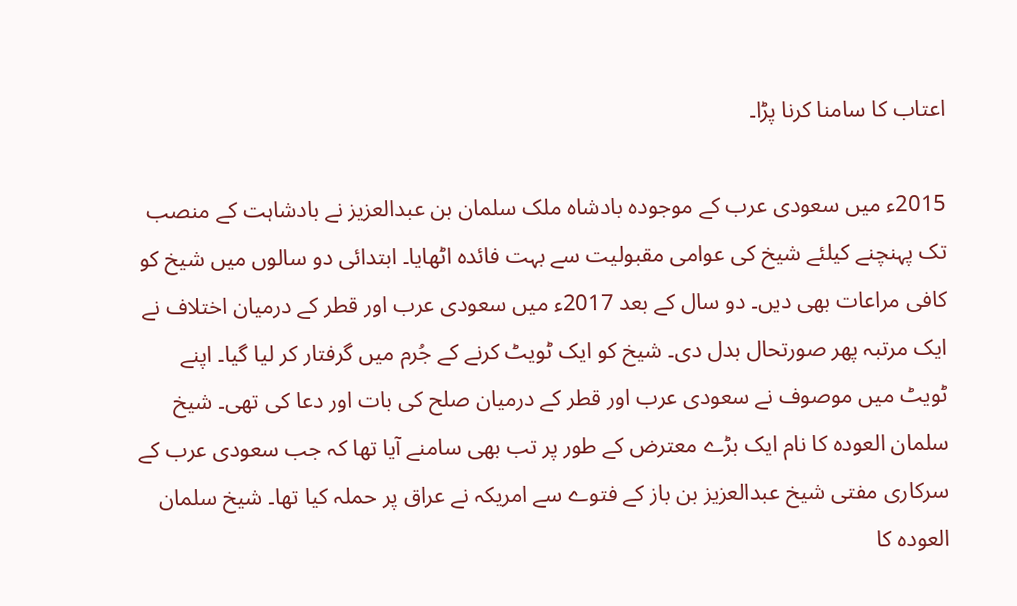اعتاب کا سامنا کرنا پڑا۔

2015ء میں سعودی عرب کے موجودہ بادشاہ ملک سلمان بن عبدالعزیز نے بادشاہت کے منصب تک پہنچنے کیلئے شیخ کی عوامی مقبولیت سے بہت فائدہ اٹھایا۔ ابتدائی دو سالوں میں شیخ کو کافی مراعات بھی دیں۔ دو سال کے بعد 2017ء میں سعودی عرب اور قطر کے درمیان اختلاف نے ایک مرتبہ پھر صورتحال بدل دی۔ شیخ کو ایک ٹویٹ کرنے کے جُرم میں گرفتار کر لیا گیا۔ اپنے ٹویٹ میں موصوف نے سعودی عرب اور قطر کے درمیان صلح کی بات اور دعا کی تھی۔ شیخ سلمان العودہ کا نام ایک بڑے معترض کے طور پر تب بھی سامنے آیا تھا کہ جب سعودی عرب کے سرکاری مفتی شیخ عبدالعزیز بن باز کے فتوے سے امریکہ نے عراق پر حملہ کیا تھا۔ شیخ سلمان العودہ کا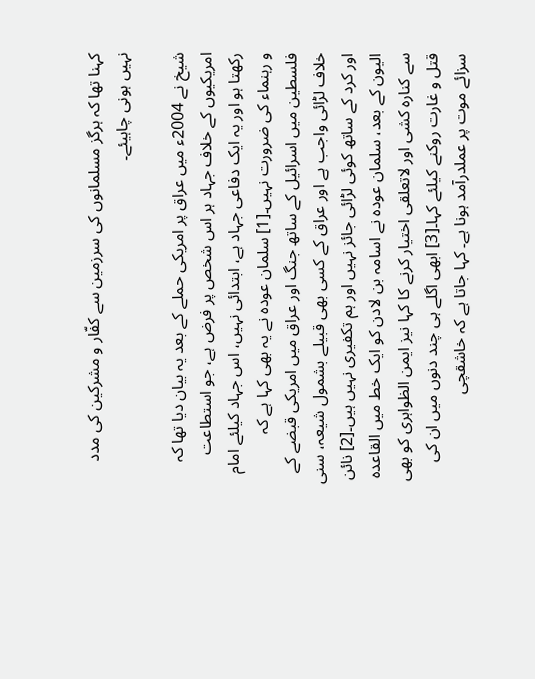کہنا تھا کہ ہرگز مسلمانوں کی سرزمین سے کفّار و مشرکین کی مدد نہیں ہونی چاہیئے۔

شیخ نے 2004ء میں عراق پر امریکی حملے کے بعد یہ بیان دیا تھا کہ امریکیوں کے خلاف جہاد ہر اس شخص پر فرض ہے، جو استطاعت رکھتا ہو اور یہ ایک دفاعی جہاد ہے، ابتدائی نہیں، اس جہاد کیلئے امام و رہنماء کی ضرورت نہیں۔[1] سلمان عودہ نے یہ بھی کہا ہے کہ فلسطین میں اسرائیل کے ساتھ جنگ اور عراق میں امریکی قبضے کے خلاف لڑائی واجب ہے اور عراق کے کسی بھی قبیلے بشمول شیعہ، سنی اور کرد کے ساتھ کوئی لڑائی جائز نہیں اور ہم تکفیری نہیں ہیں۔[2] نائن الیون کے بعد، سلمان عودہ نے اسامہ بن لادن کو ایک خط میں القاعدہ سے کنارہ کشی اور لاتعلقی اختیار کرنے کا کہا نیز ایمن الظواہری کو بھی قتل و غارت روکنے کیلئے کہا۔[3] ابھی اگلے ہی چند دنوں میں ان کی سزائے موت پر عملدرآمد ہونا ہے۔ کہا جاتا ہے کہ خاشقچی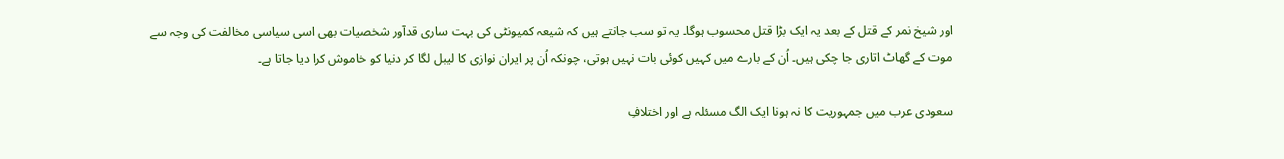اور شیخ نمر کے قتل کے بعد یہ ایک بڑا قتل محسوب ہوگا۔ یہ تو سب جانتے ہیں کہ شیعہ کمیونٹی کی بہت ساری قدآور شخصیات بھی اسی سیاسی مخالفت کی وجہ سے موت کے گھاٹ اتاری جا چکی ہیں۔ اُن کے بارے میں کہیں کوئی بات نہیں ہوتی، چونکہ اُن پر ایران نوازی کا لیبل لگا کر دنیا کو خاموش کرا دیا جاتا ہے۔

سعودی عرب میں جمہوریت کا نہ ہونا ایک الگ مسئلہ ہے اور اختلافِ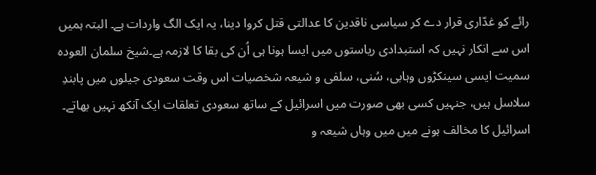رائے کو غدّاری قرار دے کر سیاسی ناقدین کا عدالتی قتل کروا دینا، یہ ایک الگ واردات ہے۔ البتہ ہمیں اس سے انکار نہیں کہ استبدادی ریاستوں میں ایسا ہونا ہی اُن کی بقا کا لازمہ ہے۔شیخ سلمان العودہ سمیت ایسی سینکڑوں وہابی، سُنی، سلفی و شیعہ شخصیات اس وقت سعودی جیلوں میں پابندِ سلاسل ہیں، جنہیں کسی بھی صورت میں اسرائیل کے ساتھ سعودی تعلقات ایک آنکھ نہیں بھاتے۔ اسرائیل کا مخالف ہونے میں میں وہاں شیعہ و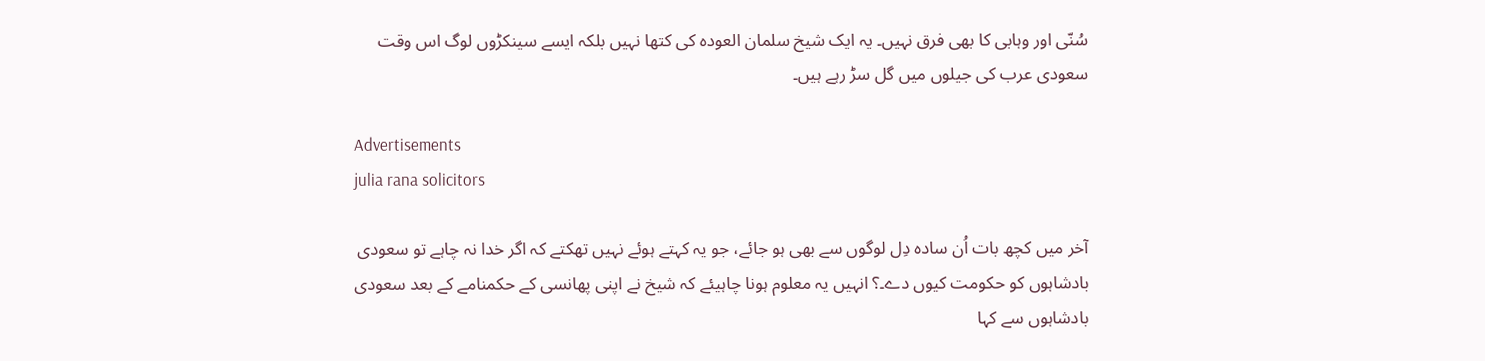سُنّی اور وہابی کا بھی فرق نہیں۔ یہ ایک شیخ سلمان العودہ کی کتھا نہیں بلکہ ایسے سینکڑوں لوگ اس وقت سعودی عرب کی جیلوں میں گل سڑ رہے ہیں۔

Advertisements
julia rana solicitors

آخر میں کچھ بات اُن سادہ دِل لوگوں سے بھی ہو جائے، جو یہ کہتے ہوئے نہیں تھکتے کہ اگر خدا نہ چاہے تو سعودی بادشاہوں کو حکومت کیوں دے۔؟ انہیں یہ معلوم ہونا چاہیئے کہ شیخ نے اپنی پھانسی کے حکمنامے کے بعد سعودی بادشاہوں سے کہا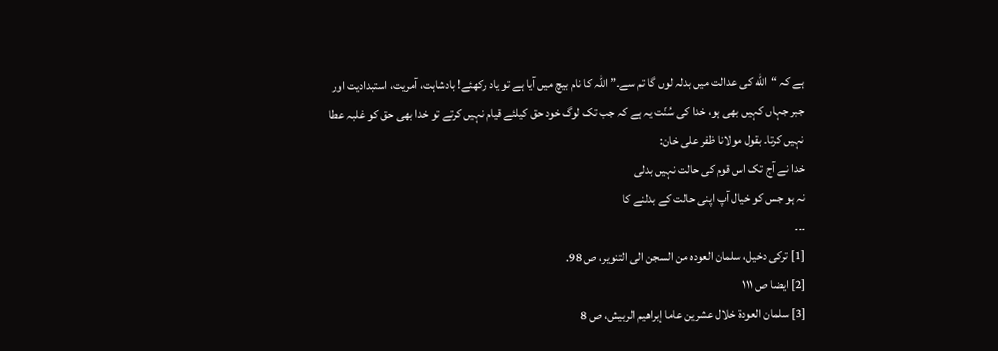ہے کہ “الله کی عدالت میں بدلہ لوں گا تم سے۔” اللہ کا نام بیچ میں آیا ہے تو یاد رکھئے! بادشاہت، آمریت، استبدادیت اور جبر جہاں کہیں بھی ہو، خدا کی سُنّت یہ ہے کہ جب تک لوگ خود حق کیلئے قیام نہیں کرتے تو خدا بھی حق کو غلبہ عطا نہیں کرتا۔ بقول مولانا ظفر علی خان:
خدا نے آج تک اس قوم کی حالت نہیں بدلی
نہ ہو جس کو خیال آپ اپنی حالت کے بدلنے کا
۔۔۔
[1] ترکی دخیل، سلمان العوده من السجن الی التنویر، ص 98.
[2] ایضا ص ۱۱۱
[3] سلمان العودة خلال عشرين عاما إبراهيم الربيش، ص 8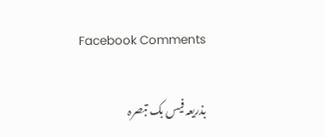Facebook Comments

بذریعہ فیس بک تبصرہ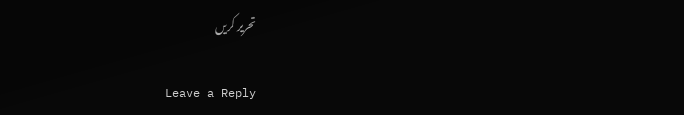تحریر کریں

Leave a Reply